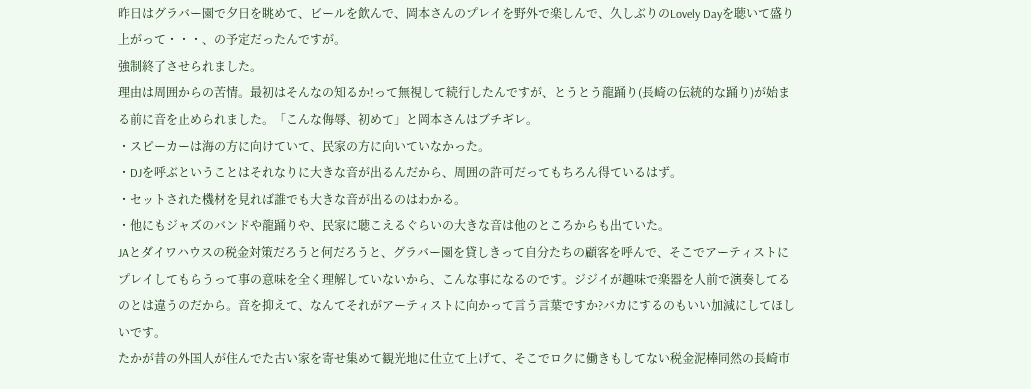昨日はグラバー園で夕日を眺めて、ビールを飲んで、岡本さんのプレイを野外で楽しんで、久しぶりのLovely Dayを聴いて盛り上がって・・・、の予定だったんですが。
強制終了させられました。
理由は周囲からの苦情。最初はそんなの知るか!って無視して続行したんですが、とうとう龍踊り(長崎の伝統的な踊り)が始まる前に音を止められました。「こんな侮辱、初めて」と岡本さんはブチギレ。
・スピーカーは海の方に向けていて、民家の方に向いていなかった。
・DJを呼ぶということはそれなりに大きな音が出るんだから、周囲の許可だってもちろん得ているはず。
・セットされた機材を見れば誰でも大きな音が出るのはわかる。
・他にもジャズのバンドや龍踊りや、民家に聴こえるぐらいの大きな音は他のところからも出ていた。
JAとダイワハウスの税金対策だろうと何だろうと、グラバー園を貸しきって自分たちの顧客を呼んで、そこでアーティストにプレイしてもらうって事の意味を全く理解していないから、こんな事になるのです。ジジイが趣味で楽器を人前で演奏してるのとは違うのだから。音を抑えて、なんてそれがアーティストに向かって言う言葉ですか?バカにするのもいい加減にしてほしいです。
たかが昔の外国人が住んでた古い家を寄せ集めて観光地に仕立て上げて、そこでロクに働きもしてない税金泥棒同然の長崎市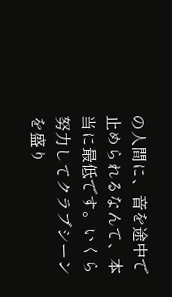の人間に、音を途中で止められるなんて、本当に最低です。いくら努力してクラブシーンを盛り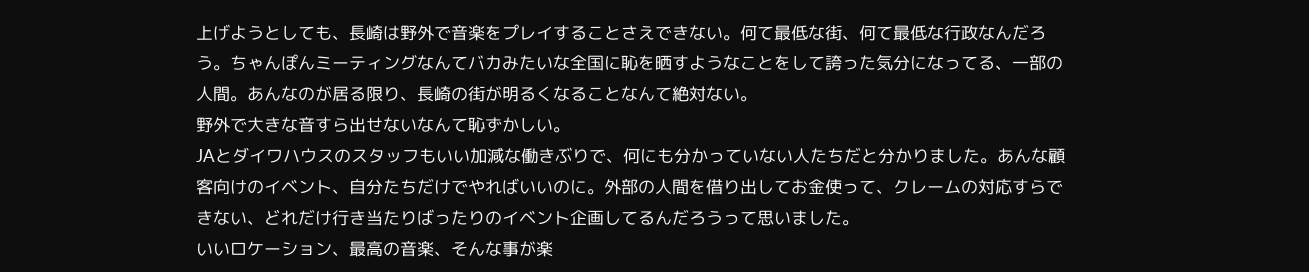上げようとしても、長崎は野外で音楽をプレイすることさえできない。何て最低な街、何て最低な行政なんだろう。ちゃんぽんミーティングなんてバカみたいな全国に恥を晒すようなことをして誇った気分になってる、一部の人間。あんなのが居る限り、長崎の街が明るくなることなんて絶対ない。
野外で大きな音すら出せないなんて恥ずかしい。
JAとダイワハウスのスタッフもいい加減な働きぶりで、何にも分かっていない人たちだと分かりました。あんな顧客向けのイベント、自分たちだけでやればいいのに。外部の人間を借り出してお金使って、クレームの対応すらできない、どれだけ行き当たりばったりのイベント企画してるんだろうって思いました。
いいロケーション、最高の音楽、そんな事が楽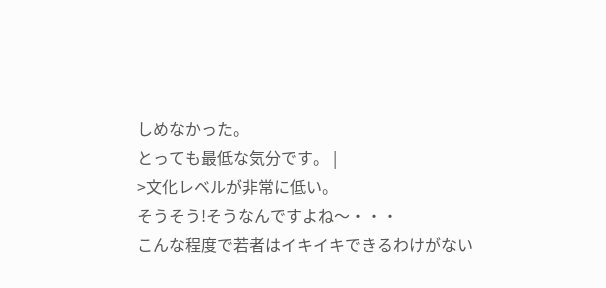しめなかった。
とっても最低な気分です。 |
>文化レベルが非常に低い。
そうそう!そうなんですよね〜・・・
こんな程度で若者はイキイキできるわけがない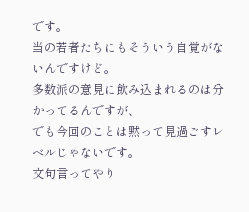です。
当の若者たちにもそういう自覚がないんですけど。
多数派の意見に飲み込まれるのは分かってるんですが、
でも今回のことは黙って見過ごすレベルじゃないです。
文句言ってやり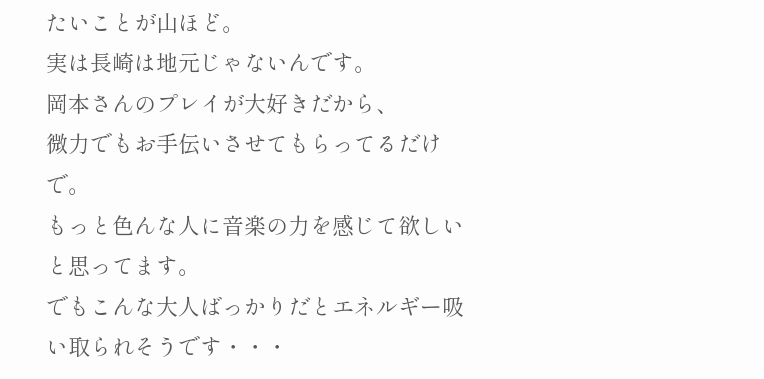たいことが山ほど。
実は長崎は地元じゃないんです。
岡本さんのプレイが大好きだから、
微力でもお手伝いさせてもらってるだけで。
もっと色んな人に音楽の力を感じて欲しいと思ってます。
でもこんな大人ばっかりだとエネルギー吸い取られそうです・・・